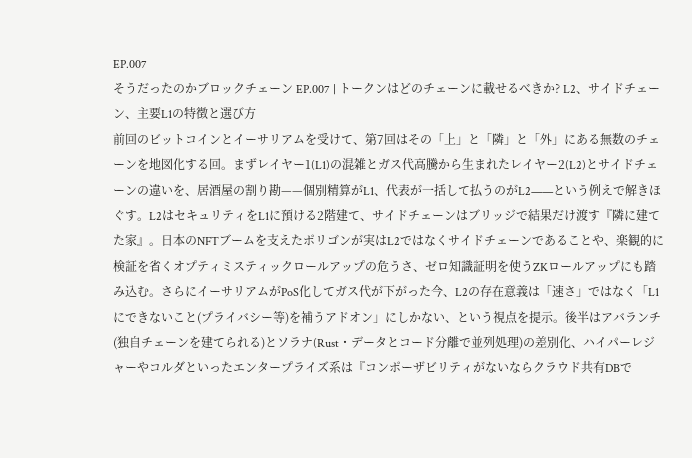EP.007
そうだったのかブロックチェーン EP.007 | トークンはどのチェーンに載せるべきか? L2、サイドチェーン、主要L1の特徴と選び方
前回のビットコインとイーサリアムを受けて、第7回はその「上」と「隣」と「外」にある無数のチェーンを地図化する回。まずレイヤー1(L1)の混雑とガス代高騰から生まれたレイヤー2(L2)とサイドチェーンの違いを、居酒屋の割り勘——個別精算がL1、代表が一括して払うのがL2——という例えで解きほぐす。L2はセキュリティをL1に預ける2階建て、サイドチェーンはブリッジで結果だけ渡す『隣に建てた家』。日本のNFTブームを支えたポリゴンが実はL2ではなくサイドチェーンであることや、楽観的に検証を省くオプティミスティックロールアップの危うさ、ゼロ知識証明を使うZKロールアップにも踏み込む。さらにイーサリアムがPoS化してガス代が下がった今、L2の存在意義は「速さ」ではなく「L1にできないこと(プライバシー等)を補うアドオン」にしかない、という視点を提示。後半はアバランチ(独自チェーンを建てられる)とソラナ(Rust・データとコード分離で並列処理)の差別化、ハイパーレジャーやコルダといったエンタープライズ系は『コンポーザビリティがないならクラウド共有DBで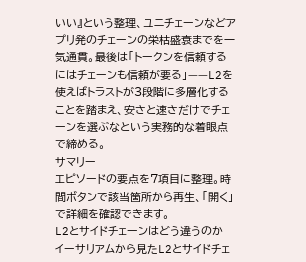いい』という整理、ユニチェーンなどアプリ発のチェーンの栄枯盛衰までを一気通貫。最後は「トークンを信頼するにはチェーンも信頼が要る」——L2を使えばトラストが3段階に多層化することを踏まえ、安さと速さだけでチェーンを選ぶなという実務的な着眼点で締める。
サマリー
エピソードの要点を7項目に整理。時間ボタンで該当箇所から再生、「開く」で詳細を確認できます。
L2とサイドチェーンはどう違うのか
イーサリアムから見たL2とサイドチェ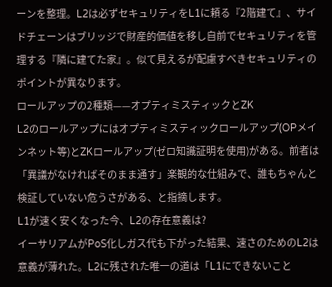ーンを整理。L2は必ずセキュリティをL1に頼る『2階建て』、サイドチェーンはブリッジで財産的価値を移し自前でセキュリティを管理する『隣に建てた家』。似て見えるが配慮すべきセキュリティのポイントが異なります。
ロールアップの2種類——オプティミスティックとZK
L2のロールアップにはオプティミスティックロールアップ(OPメインネット等)とZKロールアップ(ゼロ知識証明を使用)がある。前者は「異議がなければそのまま通す」楽観的な仕組みで、誰もちゃんと検証していない危うさがある、と指摘します。
L1が速く安くなった今、L2の存在意義は?
イーサリアムがPoS化しガス代も下がった結果、速さのためのL2は意義が薄れた。L2に残された唯一の道は「L1にできないこと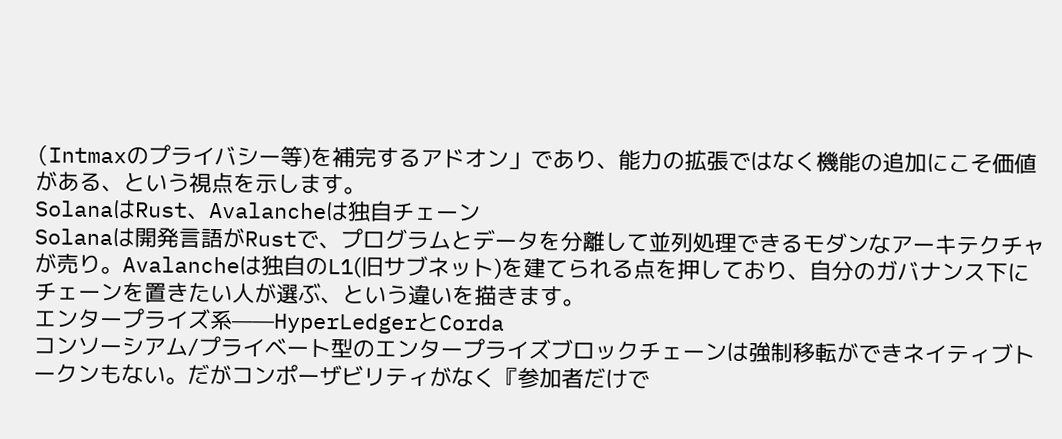(Intmaxのプライバシー等)を補完するアドオン」であり、能力の拡張ではなく機能の追加にこそ価値がある、という視点を示します。
SolanaはRust、Avalancheは独自チェーン
Solanaは開発言語がRustで、プログラムとデータを分離して並列処理できるモダンなアーキテクチャが売り。Avalancheは独自のL1(旧サブネット)を建てられる点を押しており、自分のガバナンス下にチェーンを置きたい人が選ぶ、という違いを描きます。
エンタープライズ系——HyperLedgerとCorda
コンソーシアム/プライベート型のエンタープライズブロックチェーンは強制移転ができネイティブトークンもない。だがコンポーザビリティがなく『参加者だけで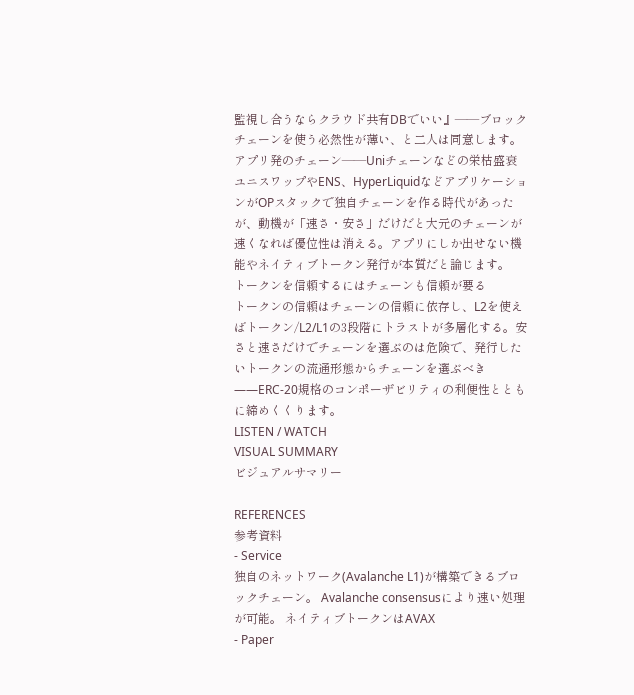監視し合うならクラウド共有DBでいい』——ブロックチェーンを使う必然性が薄い、と二人は同意します。
アプリ発のチェーン——Uniチェーンなどの栄枯盛衰
ユニスワップやENS、HyperLiquidなどアプリケーションがOPスタックで独自チェーンを作る時代があったが、動機が「速さ・安さ」だけだと大元のチェーンが速くなれば優位性は消える。アプリにしか出せない機能やネイティブトークン発行が本質だと論じます。
トークンを信頼するにはチェーンも信頼が要る
トークンの信頼はチェーンの信頼に依存し、L2を使えばトークン/L2/L1の3段階にトラストが多層化する。安さと速さだけでチェーンを選ぶのは危険で、発行したいトークンの流通形態からチェーンを選ぶべき——ERC-20規格のコンポーザビリティの利便性とともに締めくくります。
LISTEN / WATCH
VISUAL SUMMARY
ビジュアルサマリー

REFERENCES
参考資料
- Service
独自のネットワーク(Avalanche L1)が構築できるブロックチェーン。 Avalanche consensusにより速い処理が可能。 ネイティブトークンはAVAX
- Paper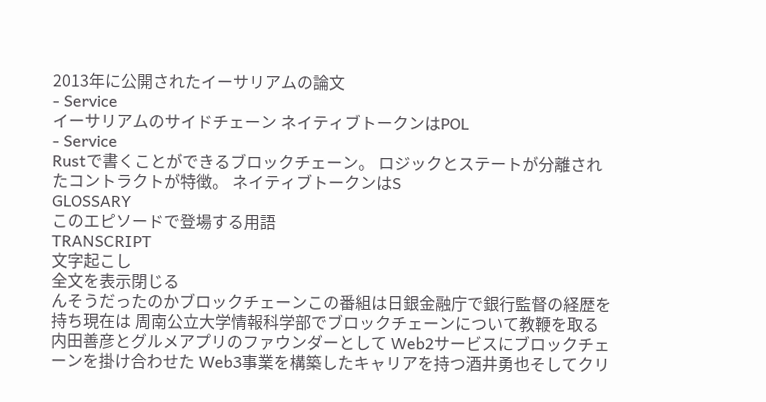2013年に公開されたイーサリアムの論文
- Service
イーサリアムのサイドチェーン ネイティブトークンはPOL
- Service
Rustで書くことができるブロックチェーン。 ロジックとステートが分離されたコントラクトが特徴。 ネイティブトークンはS
GLOSSARY
このエピソードで登場する用語
TRANSCRIPT
文字起こし
全文を表示閉じる
んそうだったのかブロックチェーンこの番組は日銀金融庁で銀行監督の経歴を持ち現在は 周南公立大学情報科学部でブロックチェーンについて教鞭を取る内田善彦とグルメアプリのファウンダーとして Web2サービスにブロックチェーンを掛け合わせた Web3事業を構築したキャリアを持つ酒井勇也そしてクリ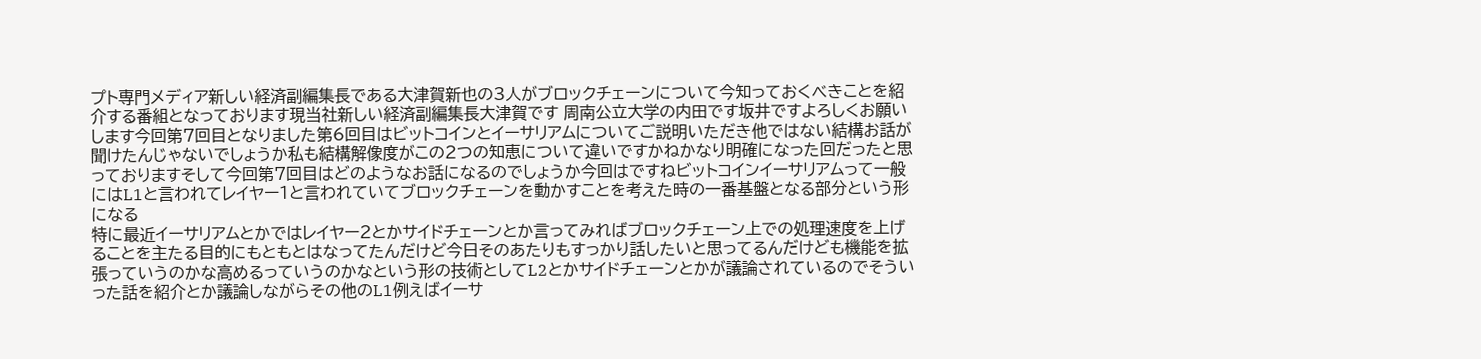プト専門メディア新しい経済副編集長である大津賀新也の3人がブロックチェーンについて今知っておくべきことを紹介する番組となっております現当社新しい経済副編集長大津賀です 周南公立大学の内田です坂井ですよろしくお願いします今回第7回目となりました第6回目はビットコインとイーサリアムについてご説明いただき他ではない結構お話が聞けたんじゃないでしょうか私も結構解像度がこの2つの知恵について違いですかねかなり明確になった回だったと思っておりますそして今回第7回目はどのようなお話になるのでしょうか今回はですねビットコインイーサリアムって一般にはL1と言われてレイヤー1と言われていてブロックチェーンを動かすことを考えた時の一番基盤となる部分という形になる
特に最近イーサリアムとかではレイヤー2とかサイドチェーンとか言ってみればブロックチェーン上での処理速度を上げることを主たる目的にもともとはなってたんだけど今日そのあたりもすっかり話したいと思ってるんだけども機能を拡張っていうのかな高めるっていうのかなという形の技術としてL2とかサイドチェーンとかが議論されているのでそういった話を紹介とか議論しながらその他のL1例えばイーサ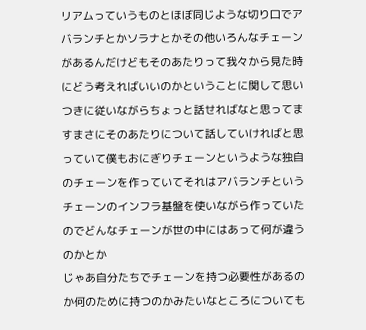リアムっていうものとほぼ同じような切り口でアバランチとかソラナとかその他いろんなチェーンがあるんだけどもそのあたりって我々から見た時にどう考えればいいのかということに関して思いつきに従いながらちょっと話せればなと思ってますまさにそのあたりについて話していければと思っていて僕もおにぎりチェーンというような独自のチェーンを作っていてそれはアバランチというチェーンのインフラ基盤を使いながら作っていたのでどんなチェーンが世の中にはあって何が違うのかとか
じゃあ自分たちでチェーンを持つ必要性があるのか何のために持つのかみたいなところについても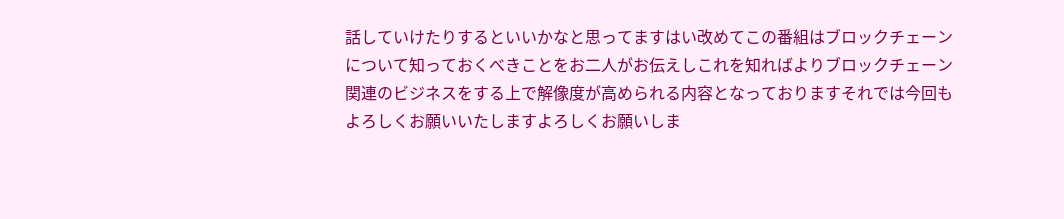話していけたりするといいかなと思ってますはい改めてこの番組はブロックチェーンについて知っておくべきことをお二人がお伝えしこれを知ればよりブロックチェーン関連のビジネスをする上で解像度が高められる内容となっておりますそれでは今回もよろしくお願いいたしますよろしくお願いしま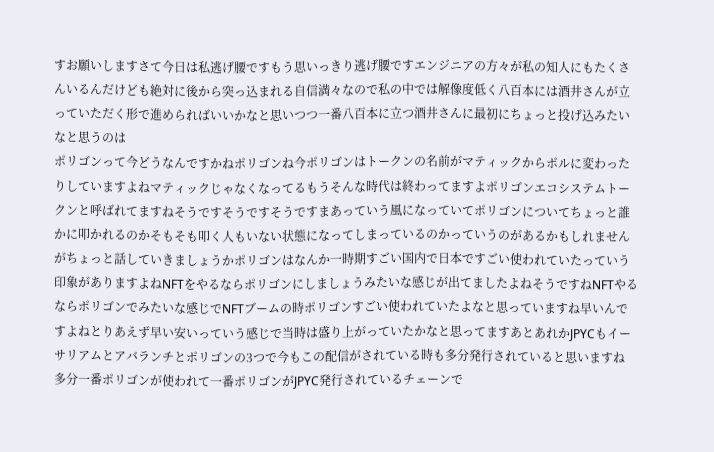すお願いしますさて今日は私逃げ腰ですもう思いっきり逃げ腰ですエンジニアの方々が私の知人にもたくさんいるんだけども絶対に後から突っ込まれる自信満々なので私の中では解像度低く八百本には酒井さんが立っていただく形で進められばいいかなと思いつつ一番八百本に立つ酒井さんに最初にちょっと投げ込みたいなと思うのは
ポリゴンって今どうなんですかねポリゴンね今ポリゴンはトークンの名前がマティックからポルに変わったりしていますよねマティックじゃなくなってるもうそんな時代は終わってますよポリゴンエコシステムトークンと呼ばれてますねそうですそうですそうですまあっていう風になっていてポリゴンについてちょっと誰かに叩かれるのかそもそも叩く人もいない状態になってしまっているのかっていうのがあるかもしれませんがちょっと話していきましょうかポリゴンはなんか一時期すごい国内で日本ですごい使われていたっていう印象がありますよねNFTをやるならポリゴンにしましょうみたいな感じが出てましたよねそうですねNFTやるならポリゴンでみたいな感じでNFTブームの時ポリゴンすごい使われていたよなと思っていますね早いんですよねとりあえず早い安いっていう感じで当時は盛り上がっていたかなと思ってますあとあれかJPYCもイーサリアムとアバランチとポリゴンの3つで今もこの配信がされている時も多分発行されていると思いますね
多分一番ポリゴンが使われて一番ポリゴンがJPYC発行されているチェーンで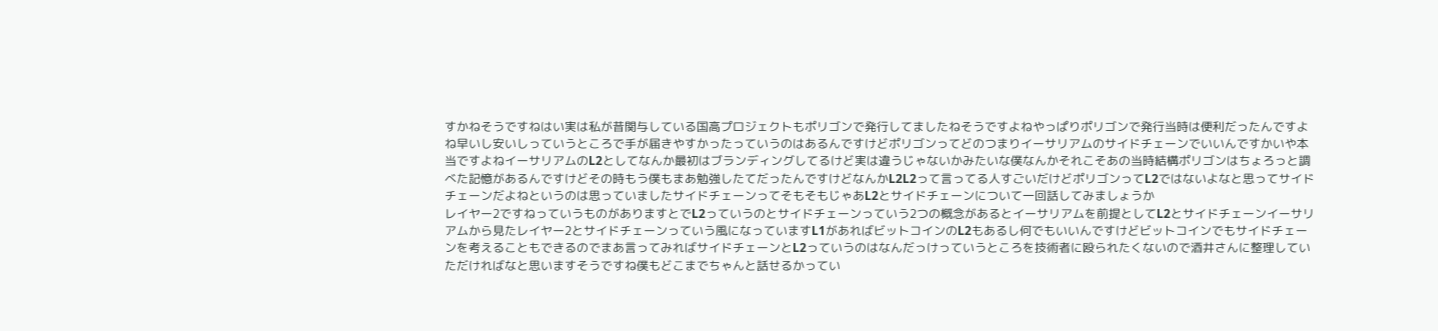すかねそうですねはい実は私が昔関与している国高プロジェクトもポリゴンで発行してましたねそうですよねやっぱりポリゴンで発行当時は便利だったんですよね早いし安いしっていうところで手が届きやすかったっていうのはあるんですけどポリゴンってどのつまりイーサリアムのサイドチェーンでいいんですかいや本当ですよねイーサリアムのL2としてなんか最初はブランディングしてるけど実は違うじゃないかみたいな僕なんかそれこそあの当時結構ポリゴンはちょろっと調べた記憶があるんですけどその時もう僕もまあ勉強したてだったんですけどなんかL2L2って言ってる人すごいだけどポリゴンってL2ではないよなと思ってサイドチェーンだよねというのは思っていましたサイドチェーンってそもそもじゃあL2とサイドチェーンについて一回話してみましょうか
レイヤー2ですねっていうものがありますとでL2っていうのとサイドチェーンっていう2つの概念があるとイーサリアムを前提としてL2とサイドチェーンイーサリアムから見たレイヤー2とサイドチェーンっていう風になっていますL1があればビットコインのL2もあるし何でもいいんですけどビットコインでもサイドチェーンを考えることもできるのでまあ言ってみればサイドチェーンとL2っていうのはなんだっけっていうところを技術者に殴られたくないので酒井さんに整理していただければなと思いますそうですね僕もどこまでちゃんと話せるかってい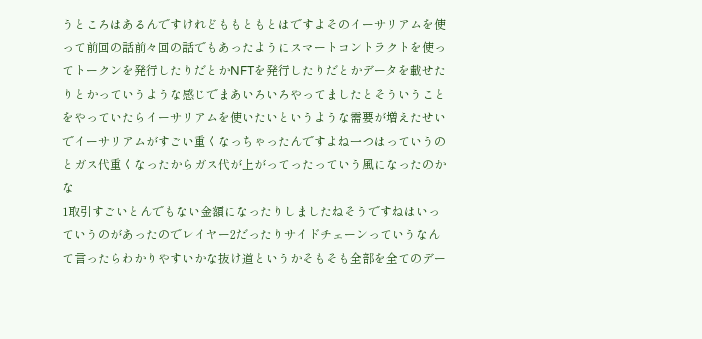うところはあるんですけれどももともとはですよそのイーサリアムを使って前回の話前々回の話でもあったようにスマートコントラクトを使ってトークンを発行したりだとかNFTを発行したりだとかデータを載せたりとかっていうような感じでまあいろいろやってましたとそういうことをやっていたらイーサリアムを使いたいというような需要が増えたせいでイーサリアムがすごい重くなっちゃったんですよね一つはっていうのとガス代重くなったからガス代が上がってったっていう風になったのかな
1取引すごいとんでもない金額になったりしましたねそうですねはいっていうのがあったのでレイヤー2だったりサイドチェーンっていうなんて言ったらわかりやすいかな抜け道というかそもそも全部を全てのデー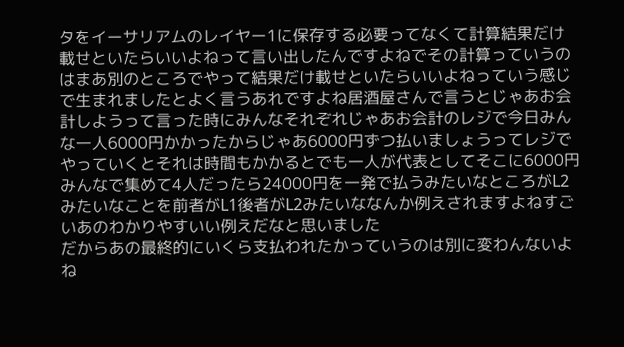タをイーサリアムのレイヤー1に保存する必要ってなくて計算結果だけ載せといたらいいよねって言い出したんですよねでその計算っていうのはまあ別のところでやって結果だけ載せといたらいいよねっていう感じで生まれましたとよく言うあれですよね居酒屋さんで言うとじゃあお会計しようって言った時にみんなそれぞれじゃあお会計のレジで今日みんな一人6000円かかったからじゃあ6000円ずつ払いましょうってレジでやっていくとそれは時間もかかるとでも一人が代表としてそこに6000円みんなで集めて4人だったら24000円を一発で払うみたいなところがL2みたいなことを前者がL1後者がL2みたいななんか例えされますよねすごいあのわかりやすいい例えだなと思いました
だからあの最終的にいくら支払われたかっていうのは別に変わんないよね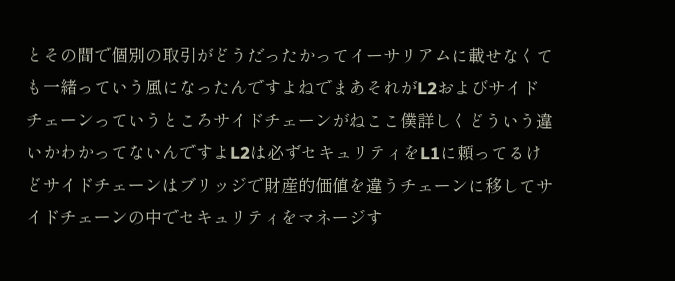とその間で個別の取引がどうだったかってイーサリアムに載せなくても一緒っていう風になったんですよねでまあそれがL2およびサイドチェーンっていうところサイドチェーンがねここ僕詳しくどういう違いかわかってないんですよL2は必ずセキュリティをL1に頼ってるけどサイドチェーンはブリッジで財産的価値を違うチェーンに移してサイドチェーンの中でセキュリティをマネージす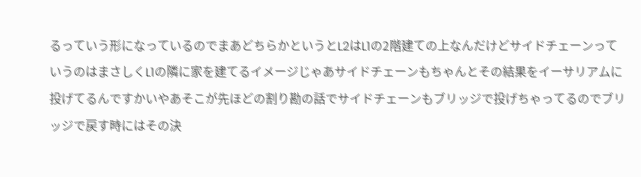るっていう形になっているのでまあどちらかというとL2はL1の2階建ての上なんだけどサイドチェーンっていうのはまさしくL1の隣に家を建てるイメージじゃあサイドチェーンもちゃんとその結果をイーサリアムに投げてるんですかいやあそこが先ほどの割り勘の話でサイドチェーンもブリッジで投げちゃってるのでブリッジで戻す時にはその決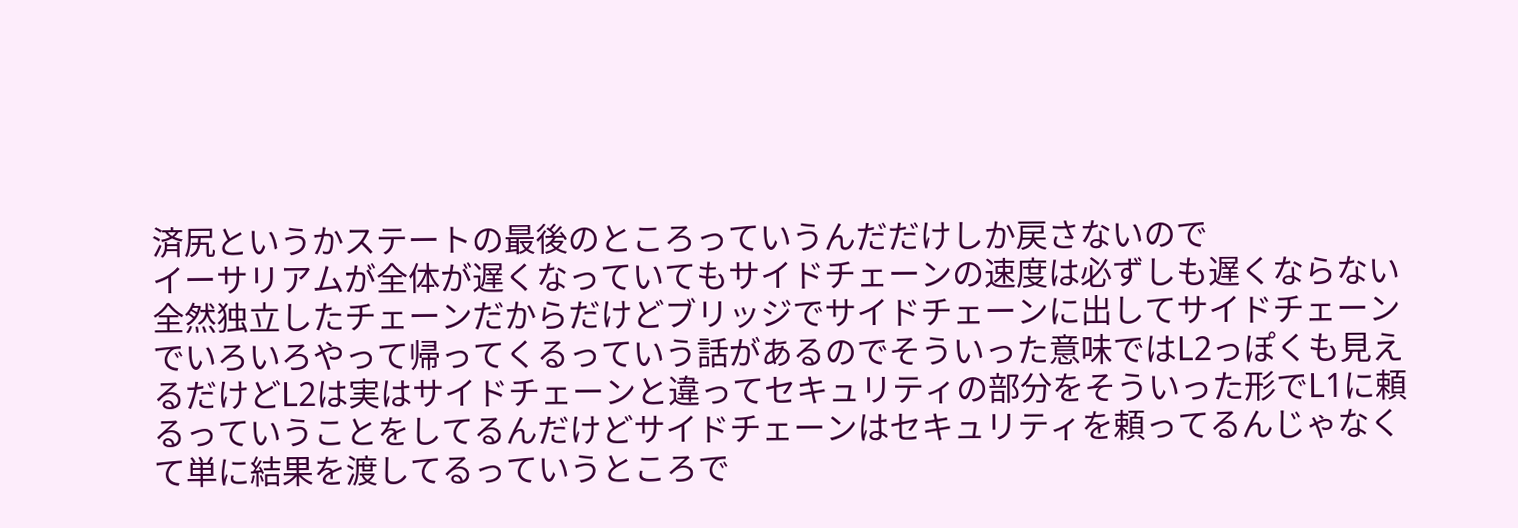済尻というかステートの最後のところっていうんだだけしか戻さないので
イーサリアムが全体が遅くなっていてもサイドチェーンの速度は必ずしも遅くならない全然独立したチェーンだからだけどブリッジでサイドチェーンに出してサイドチェーンでいろいろやって帰ってくるっていう話があるのでそういった意味ではL2っぽくも見えるだけどL2は実はサイドチェーンと違ってセキュリティの部分をそういった形でL1に頼るっていうことをしてるんだけどサイドチェーンはセキュリティを頼ってるんじゃなくて単に結果を渡してるっていうところで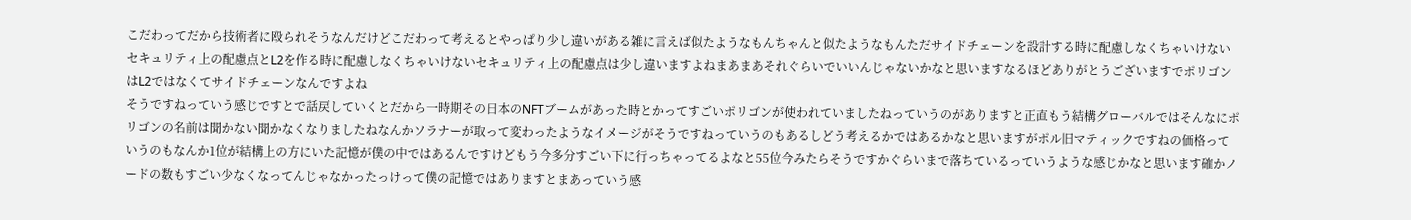こだわってだから技術者に殴られそうなんだけどこだわって考えるとやっぱり少し違いがある雑に言えば似たようなもんちゃんと似たようなもんただサイドチェーンを設計する時に配慮しなくちゃいけないセキュリティ上の配慮点とL2を作る時に配慮しなくちゃいけないセキュリティ上の配慮点は少し違いますよねまあまあそれぐらいでいいんじゃないかなと思いますなるほどありがとうございますでポリゴンはL2ではなくてサイドチェーンなんですよね
そうですねっていう感じですとで話戻していくとだから一時期その日本のNFTブームがあった時とかってすごいポリゴンが使われていましたねっていうのがありますと正直もう結構グローバルではそんなにポリゴンの名前は聞かない聞かなくなりましたねなんかソラナーが取って変わったようなイメージがそうですねっていうのもあるしどう考えるかではあるかなと思いますがポル旧マティックですねの価格っていうのもなんか1位が結構上の方にいた記憶が僕の中ではあるんですけどもう今多分すごい下に行っちゃってるよなと55位今みたらそうですかぐらいまで落ちているっていうような感じかなと思います確かノードの数もすごい少なくなってんじゃなかったっけって僕の記憶ではありますとまあっていう感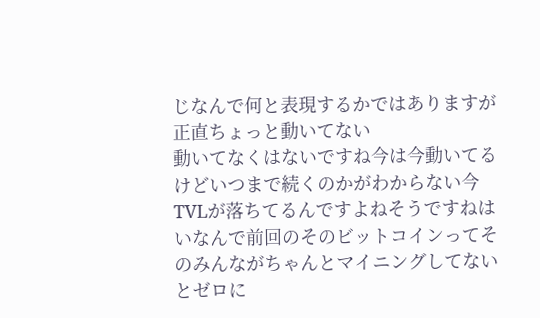じなんで何と表現するかではありますが正直ちょっと動いてない
動いてなくはないですね今は今動いてるけどいつまで続くのかがわからない今TVLが落ちてるんですよねそうですねはいなんで前回のそのビットコインってそのみんながちゃんとマイニングしてないとゼロに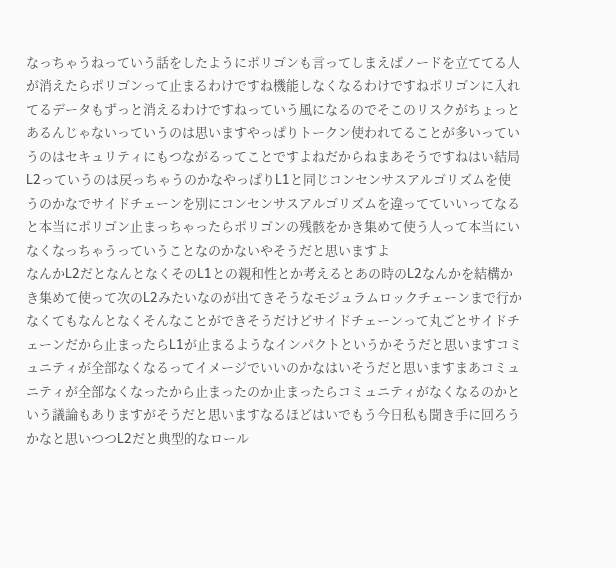なっちゃうねっていう話をしたようにポリゴンも言ってしまえばノードを立ててる人が消えたらポリゴンって止まるわけですね機能しなくなるわけですねポリゴンに入れてるデータもずっと消えるわけですねっていう風になるのでそこのリスクがちょっとあるんじゃないっていうのは思いますやっぱりトークン使われてることが多いっていうのはセキュリティにもつながるってことですよねだからねまあそうですねはい結局L2っていうのは戻っちゃうのかなやっぱりL1と同じコンセンサスアルゴリズムを使うのかなでサイドチェーンを別にコンセンサスアルゴリズムを違ってていいってなると本当にポリゴン止まっちゃったらポリゴンの残骸をかき集めて使う人って本当にいなくなっちゃうっていうことなのかないやそうだと思いますよ
なんかL2だとなんとなくそのL1との親和性とか考えるとあの時のL2なんかを結構かき集めて使って次のL2みたいなのが出てきそうなモジュラムロックチェーンまで行かなくてもなんとなくそんなことができそうだけどサイドチェーンって丸ごとサイドチェーンだから止まったらL1が止まるようなインパクトというかそうだと思いますコミュニティが全部なくなるってイメージでいいのかなはいそうだと思いますまあコミュニティが全部なくなったから止まったのか止まったらコミュニティがなくなるのかという議論もありますがそうだと思いますなるほどはいでもう今日私も聞き手に回ろうかなと思いつつL2だと典型的なロール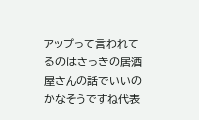アップって言われてるのはさっきの居酒屋さんの話でいいのかなそうですね代表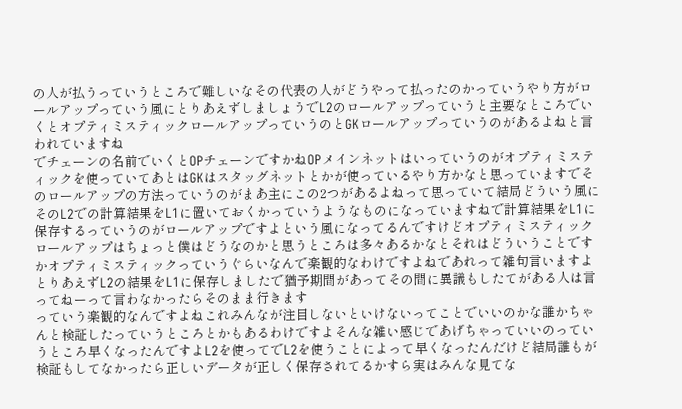の人が払うっていうところで難しいなその代表の人がどうやって払ったのかっていうやり方がロールアップっていう風にとりあえずしましょうでL2のロールアップっていうと主要なところでいくとオプティミスティックロールアップっていうのとGKロールアップっていうのがあるよねと言われていますね
でチェーンの名前でいくとOPチェーンですかねOPメインネットはいっていうのがオプティミスティックを使っていてあとはGKはスタッグネットとかが使っているやり方かなと思っていますでそのロールアップの方法っていうのがまあ主にこの2つがあるよねって思っていて結局どういう風にそのL2での計算結果をL1に置いておくかっていうようなものになっていますねで計算結果をL1に保存するっていうのがロールアップですよという風になってるんですけどオプティミスティックロールアップはちょっと僕はどうなのかと思うところは多々あるかなとそれはどういうことですかオプティミスティックっていうぐらいなんで楽観的なわけですよねであれって雑句言いますよとりあえずL2の結果をL1に保存しましたで猶予期間があってその間に異議もしたてがある人は言ってねーって言わなかったらそのまま行きます
っていう楽観的なんですよねこれみんなが注目しないといけないってことでいいのかな誰かちゃんと検証したっていうところとかもあるわけですよそんな雑い感じであげちゃっていいのっていうところ早くなったんですよL2を使ってでL2を使うことによって早くなったんだけど結局誰もが検証もしてなかったら正しいデータが正しく保存されてるかすら実はみんな見てな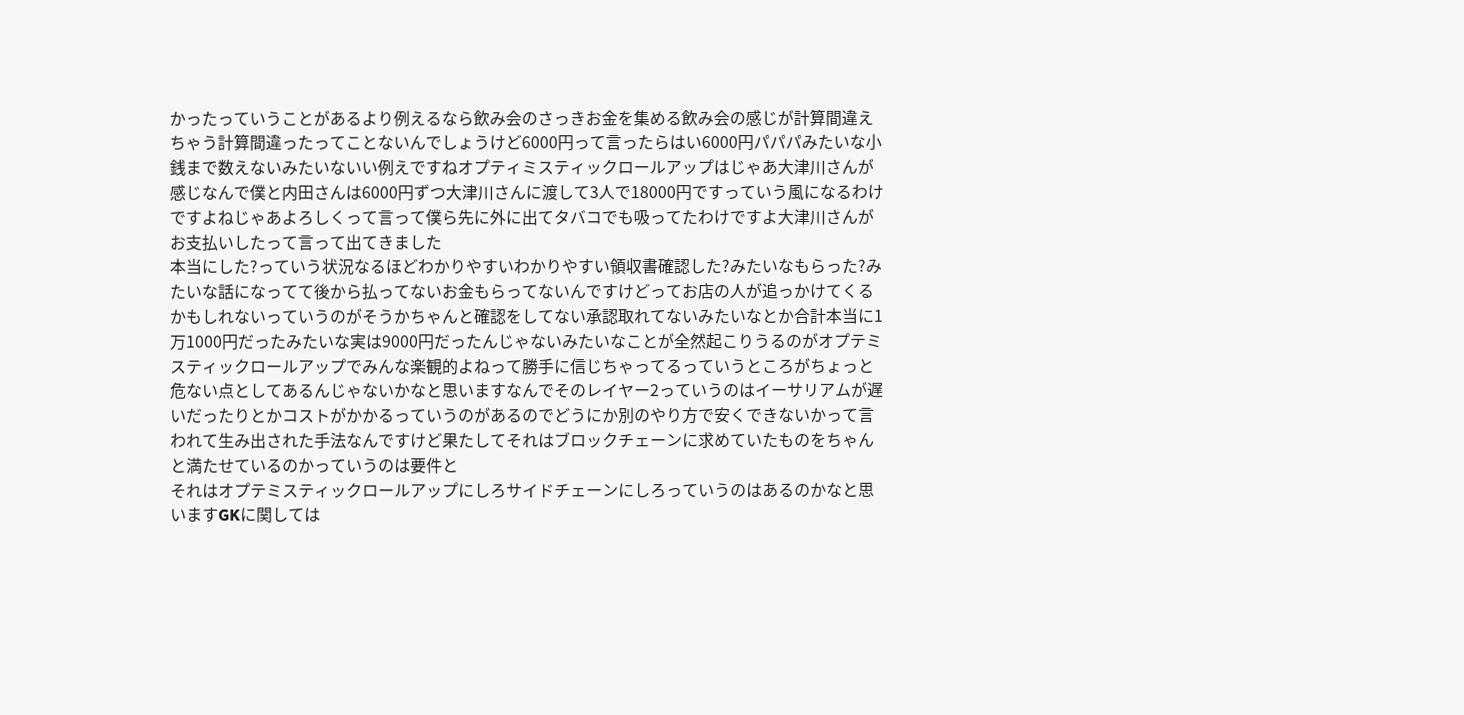かったっていうことがあるより例えるなら飲み会のさっきお金を集める飲み会の感じが計算間違えちゃう計算間違ったってことないんでしょうけど6000円って言ったらはい6000円パパパみたいな小銭まで数えないみたいないい例えですねオプティミスティックロールアップはじゃあ大津川さんが感じなんで僕と内田さんは6000円ずつ大津川さんに渡して3人で18000円ですっていう風になるわけですよねじゃあよろしくって言って僕ら先に外に出てタバコでも吸ってたわけですよ大津川さんがお支払いしたって言って出てきました
本当にした?っていう状況なるほどわかりやすいわかりやすい領収書確認した?みたいなもらった?みたいな話になってて後から払ってないお金もらってないんですけどってお店の人が追っかけてくるかもしれないっていうのがそうかちゃんと確認をしてない承認取れてないみたいなとか合計本当に1万1000円だったみたいな実は9000円だったんじゃないみたいなことが全然起こりうるのがオプテミスティックロールアップでみんな楽観的よねって勝手に信じちゃってるっていうところがちょっと危ない点としてあるんじゃないかなと思いますなんでそのレイヤー2っていうのはイーサリアムが遅いだったりとかコストがかかるっていうのがあるのでどうにか別のやり方で安くできないかって言われて生み出された手法なんですけど果たしてそれはブロックチェーンに求めていたものをちゃんと満たせているのかっていうのは要件と
それはオプテミスティックロールアップにしろサイドチェーンにしろっていうのはあるのかなと思いますGKに関しては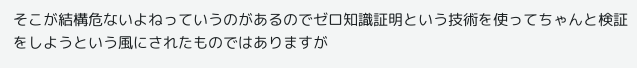そこが結構危ないよねっていうのがあるのでゼロ知識証明という技術を使ってちゃんと検証をしようという風にされたものではありますが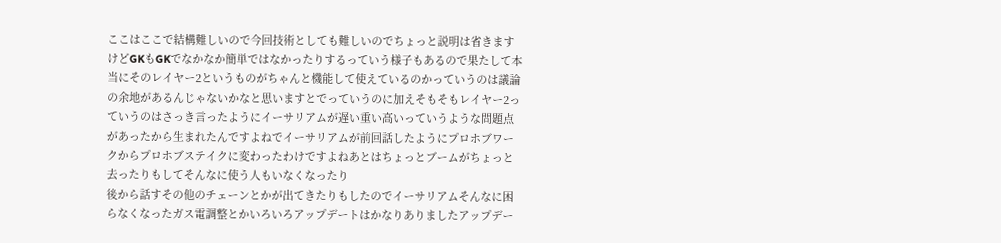ここはここで結構難しいので今回技術としても難しいのでちょっと説明は省きますけどGKもGKでなかなか簡単ではなかったりするっていう様子もあるので果たして本当にそのレイヤー2というものがちゃんと機能して使えているのかっていうのは議論の余地があるんじゃないかなと思いますとでっていうのに加えそもそもレイヤー2っていうのはさっき言ったようにイーサリアムが遅い重い高いっていうような問題点があったから生まれたんですよねでイーサリアムが前回話したようにプロホブワークからプロホブステイクに変わったわけですよねあとはちょっとブームがちょっと去ったりもしてそんなに使う人もいなくなったり
後から話すその他のチェーンとかが出てきたりもしたのでイーサリアムそんなに困らなくなったガス電調整とかいろいろアップデートはかなりありましたアップデー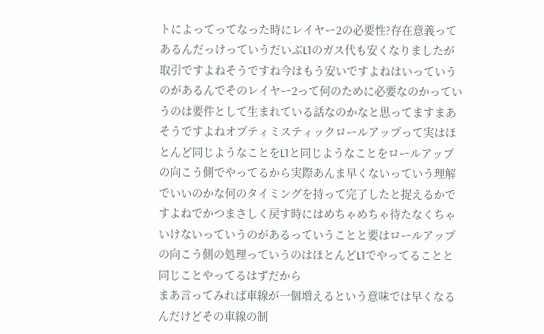トによってってなった時にレイヤー2の必要性?存在意義ってあるんだっけっていうだいぶL1のガス代も安くなりましたが取引ですよねそうですね今はもう安いですよねはいっていうのがあるんでそのレイヤー2って何のために必要なのかっていうのは要件として生まれている話なのかなと思ってますまあそうですよねオプティミスティックロールアップって実はほとんど同じようなことをL1と同じようなことをロールアップの向こう側でやってるから実際あんま早くないっていう理解でいいのかな何のタイミングを持って完了したと捉えるかですよねでかつまさしく戻す時にはめちゃめちゃ待たなくちゃいけないっていうのがあるっていうことと要はロールアップの向こう側の処理っていうのはほとんどL1でやってることと同じことやってるはずだから
まあ言ってみれば車線が一個増えるという意味では早くなるんだけどその車線の制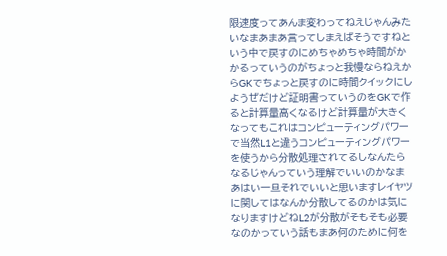限速度ってあんま変わってねえじゃんみたいなまあまあ言ってしまえばそうですねという中で戻すのにめちゃめちゃ時間がかかるっていうのがちょっと我慢ならねえからGKでちょっと戻すのに時間クイックにしようぜだけど証明書っていうのをGKで作ると計算量高くなるけど計算量が大きくなってもこれはコンピューティングパワーで当然L1と違うコンピューティングパワーを使うから分散処理されてるしなんたらなるじゃんっていう理解でいいのかなまあはい一旦それでいいと思いますレイヤツに関してはなんか分散してるのかは気になりますけどねL2が分散がそもそも必要なのかっていう話もまあ何のために何を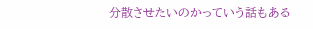分散させたいのかっていう話もある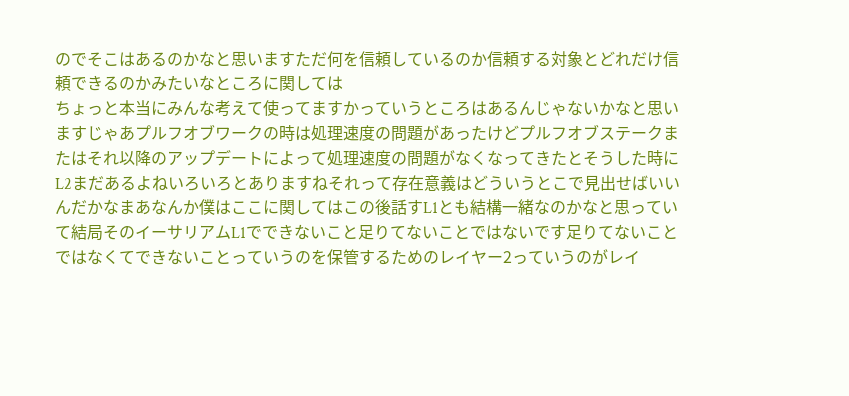のでそこはあるのかなと思いますただ何を信頼しているのか信頼する対象とどれだけ信頼できるのかみたいなところに関しては
ちょっと本当にみんな考えて使ってますかっていうところはあるんじゃないかなと思いますじゃあプルフオブワークの時は処理速度の問題があったけどプルフオブステークまたはそれ以降のアップデートによって処理速度の問題がなくなってきたとそうした時にL2まだあるよねいろいろとありますねそれって存在意義はどういうとこで見出せばいいんだかなまあなんか僕はここに関してはこの後話すL1とも結構一緒なのかなと思っていて結局そのイーサリアムL1でできないこと足りてないことではないです足りてないことではなくてできないことっていうのを保管するためのレイヤー2っていうのがレイ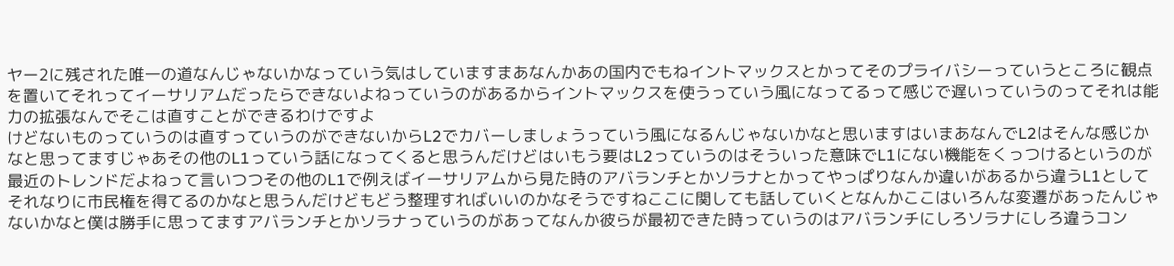ヤー2に残された唯一の道なんじゃないかなっていう気はしていますまあなんかあの国内でもねイントマックスとかってそのプライバシーっていうところに観点を置いてそれってイーサリアムだったらできないよねっていうのがあるからイントマックスを使うっていう風になってるって感じで遅いっていうのってそれは能力の拡張なんでそこは直すことができるわけですよ
けどないものっていうのは直すっていうのができないからL2でカバーしましょうっていう風になるんじゃないかなと思いますはいまあなんでL2はそんな感じかなと思ってますじゃあその他のL1っていう話になってくると思うんだけどはいもう要はL2っていうのはそういった意味でL1にない機能をくっつけるというのが最近のトレンドだよねって言いつつその他のL1で例えばイーサリアムから見た時のアバランチとかソラナとかってやっぱりなんか違いがあるから違うL1としてそれなりに市民権を得てるのかなと思うんだけどもどう整理すればいいのかなそうですねここに関しても話していくとなんかここはいろんな変遷があったんじゃないかなと僕は勝手に思ってますアバランチとかソラナっていうのがあってなんか彼らが最初できた時っていうのはアバランチにしろソラナにしろ違うコン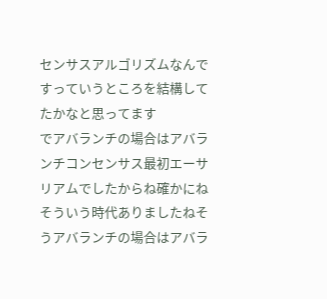センサスアルゴリズムなんですっていうところを結構してたかなと思ってます
でアバランチの場合はアバランチコンセンサス最初エーサリアムでしたからね確かにねそういう時代ありましたねそうアバランチの場合はアバラ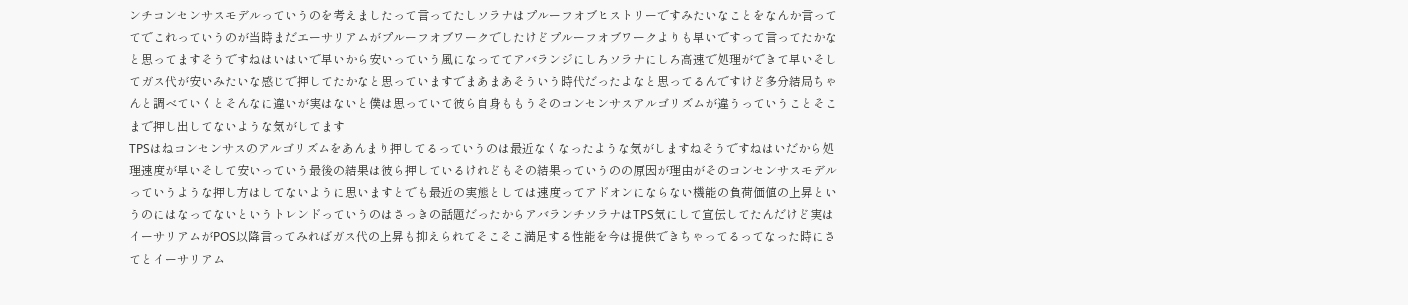ンチコンセンサスモデルっていうのを考えましたって言ってたしソラナはプルーフオブヒストリーですみたいなことをなんか言っててでこれっていうのが当時まだエーサリアムがプルーフオブワークでしたけどプルーフオブワークよりも早いですって言ってたかなと思ってますそうですねはいはいで早いから安いっていう風になっててアバランジにしろソラナにしろ高速で処理ができて早いそしてガス代が安いみたいな感じで押してたかなと思っていますでまあまあそういう時代だったよなと思ってるんですけど多分結局ちゃんと調べていくとそんなに違いが実はないと僕は思っていて彼ら自身ももうそのコンセンサスアルゴリズムが違うっていうことそこまで押し出してないような気がしてます
TPSはねコンセンサスのアルゴリズムをあんまり押してるっていうのは最近なくなったような気がしますねそうですねはいだから処理速度が早いそして安いっていう最後の結果は彼ら押しているけれどもその結果っていうのの原因が理由がそのコンセンサスモデルっていうような押し方はしてないように思いますとでも最近の実態としては速度ってアドオンにならない機能の負荷価値の上昇というのにはなってないというトレンドっていうのはさっきの話題だったからアバランチソラナはTPS気にして宣伝してたんだけど実はイーサリアムがPOS以降言ってみればガス代の上昇も抑えられてそこそこ満足する性能を今は提供できちゃってるってなった時にさてとイーサリアム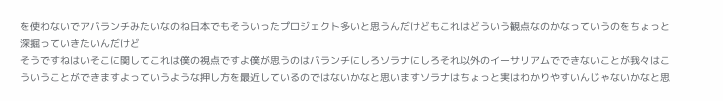を使わないでアバランチみたいなのね日本でもそういったプロジェクト多いと思うんだけどもこれはどういう観点なのかなっていうのをちょっと深掘っていきたいんだけど
そうですねはいそこに関してこれは僕の視点ですよ僕が思うのはバランチにしろソラナにしろそれ以外のイーサリアムでできないことが我々はこういうことができますよっていうような押し方を最近しているのではないかなと思いますソラナはちょっと実はわかりやすいんじゃないかなと思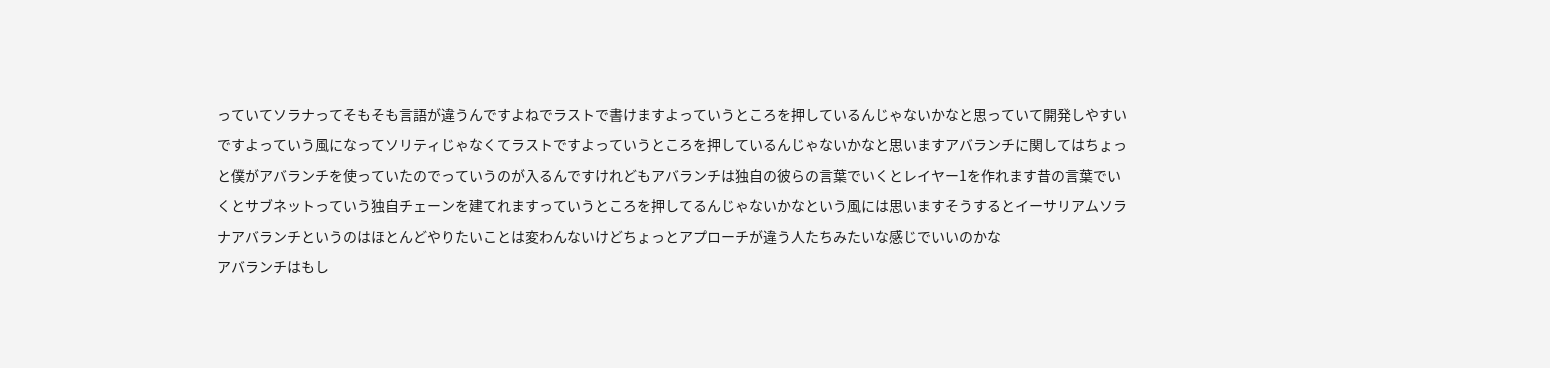っていてソラナってそもそも言語が違うんですよねでラストで書けますよっていうところを押しているんじゃないかなと思っていて開発しやすいですよっていう風になってソリティじゃなくてラストですよっていうところを押しているんじゃないかなと思いますアバランチに関してはちょっと僕がアバランチを使っていたのでっていうのが入るんですけれどもアバランチは独自の彼らの言葉でいくとレイヤー1を作れます昔の言葉でいくとサブネットっていう独自チェーンを建てれますっていうところを押してるんじゃないかなという風には思いますそうするとイーサリアムソラナアバランチというのはほとんどやりたいことは変わんないけどちょっとアプローチが違う人たちみたいな感じでいいのかな
アバランチはもし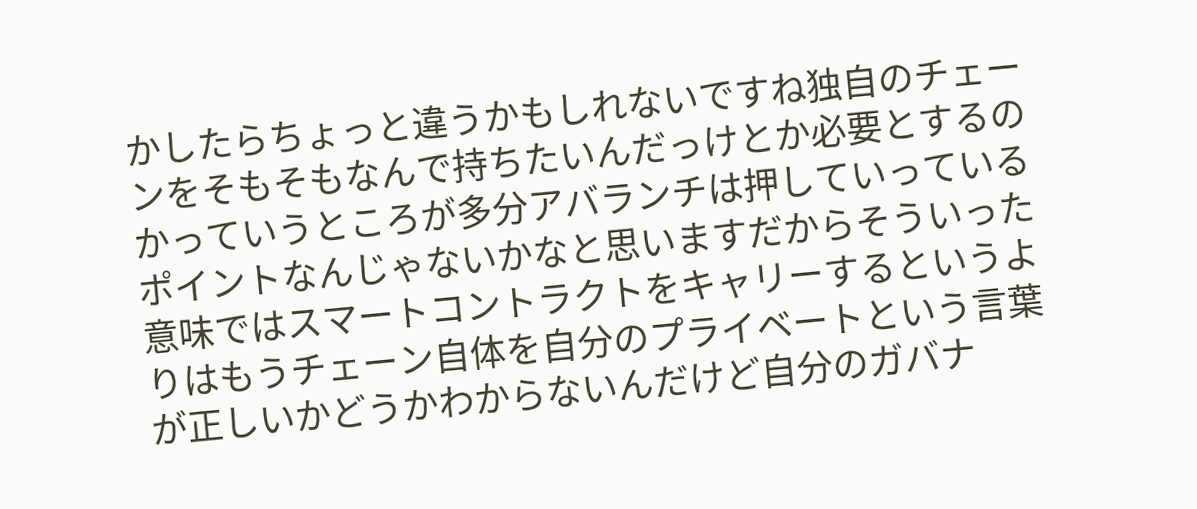かしたらちょっと違うかもしれないですね独自のチェーンをそもそもなんで持ちたいんだっけとか必要とするのかっていうところが多分アバランチは押していっているポイントなんじゃないかなと思いますだからそういった意味ではスマートコントラクトをキャリーするというよりはもうチェーン自体を自分のプライベートという言葉が正しいかどうかわからないんだけど自分のガバナ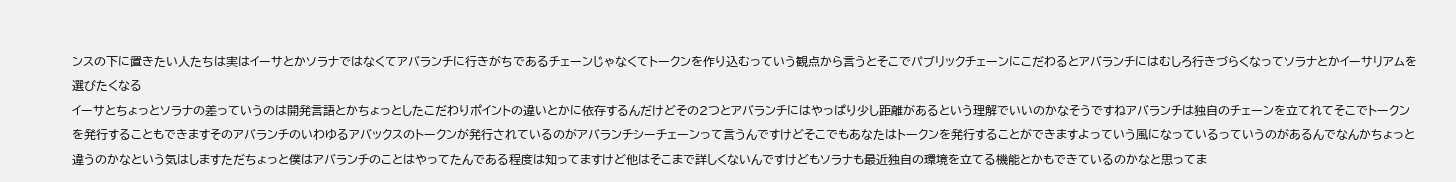ンスの下に置きたい人たちは実はイーサとかソラナではなくてアバランチに行きがちであるチェーンじゃなくてトークンを作り込むっていう観点から言うとそこでパブリックチェーンにこだわるとアバランチにはむしろ行きづらくなってソラナとかイーサリアムを選びたくなる
イーサとちょっとソラナの差っていうのは開発言語とかちょっとしたこだわりポイントの違いとかに依存するんだけどその2つとアバランチにはやっぱり少し距離があるという理解でいいのかなそうですねアバランチは独自のチェーンを立てれてそこでトークンを発行することもできますそのアバランチのいわゆるアバックスのトークンが発行されているのがアバランチシーチェーンって言うんですけどそこでもあなたはトークンを発行することができますよっていう風になっているっていうのがあるんでなんかちょっと違うのかなという気はしますただちょっと僕はアバランチのことはやってたんである程度は知ってますけど他はそこまで詳しくないんですけどもソラナも最近独自の環境を立てる機能とかもできているのかなと思ってま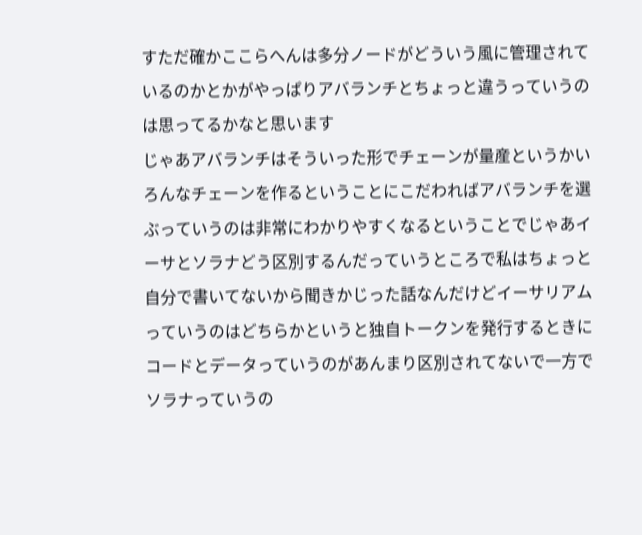すただ確かここらへんは多分ノードがどういう風に管理されているのかとかがやっぱりアバランチとちょっと違うっていうのは思ってるかなと思います
じゃあアバランチはそういった形でチェーンが量産というかいろんなチェーンを作るということにこだわればアバランチを選ぶっていうのは非常にわかりやすくなるということでじゃあイーサとソラナどう区別するんだっていうところで私はちょっと自分で書いてないから聞きかじった話なんだけどイーサリアムっていうのはどちらかというと独自トークンを発行するときにコードとデータっていうのがあんまり区別されてないで一方でソラナっていうの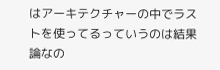はアーキテクチャーの中でラストを使ってるっていうのは結果論なの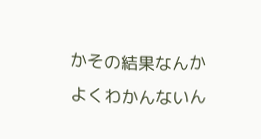かその結果なんかよくわかんないん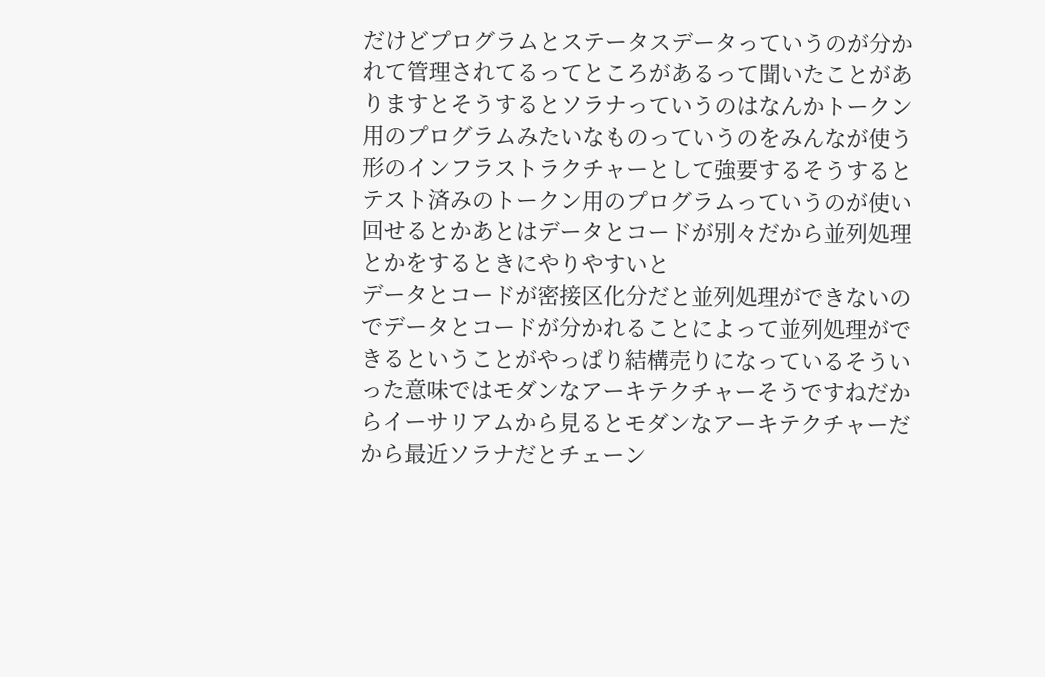だけどプログラムとステータスデータっていうのが分かれて管理されてるってところがあるって聞いたことがありますとそうするとソラナっていうのはなんかトークン用のプログラムみたいなものっていうのをみんなが使う形のインフラストラクチャーとして強要するそうするとテスト済みのトークン用のプログラムっていうのが使い回せるとかあとはデータとコードが別々だから並列処理とかをするときにやりやすいと
データとコードが密接区化分だと並列処理ができないのでデータとコードが分かれることによって並列処理ができるということがやっぱり結構売りになっているそういった意味ではモダンなアーキテクチャーそうですねだからイーサリアムから見るとモダンなアーキテクチャーだから最近ソラナだとチェーン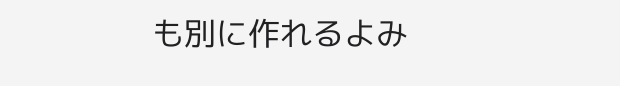も別に作れるよみ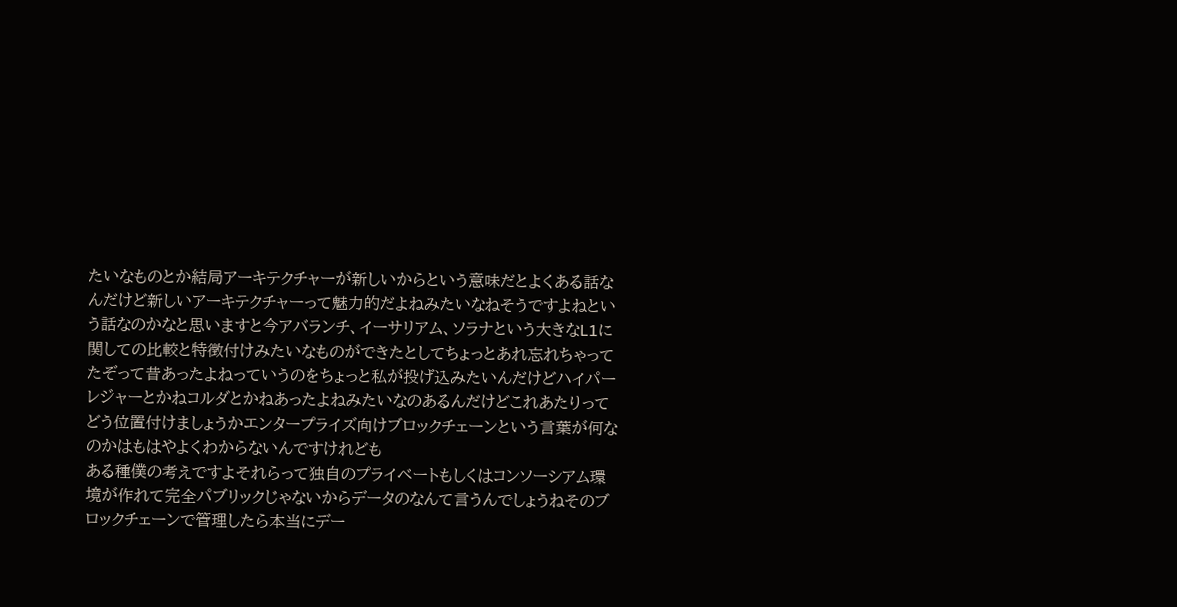たいなものとか結局アーキテクチャーが新しいからという意味だとよくある話なんだけど新しいアーキテクチャーって魅力的だよねみたいなねそうですよねという話なのかなと思いますと今アバランチ、イーサリアム、ソラナという大きなL1に関しての比較と特徴付けみたいなものができたとしてちょっとあれ忘れちゃってたぞって昔あったよねっていうのをちょっと私が投げ込みたいんだけどハイパーレジャーとかねコルダとかねあったよねみたいなのあるんだけどこれあたりってどう位置付けましょうかエンタープライズ向けブロックチェーンという言葉が何なのかはもはやよくわからないんですけれども
ある種僕の考えですよそれらって独自のプライベートもしくはコンソーシアム環境が作れて完全パブリックじゃないからデータのなんて言うんでしょうねそのブロックチェーンで管理したら本当にデー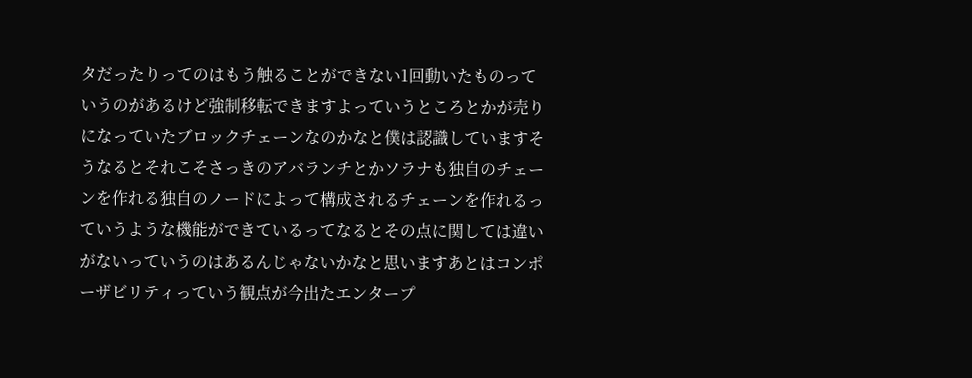タだったりってのはもう触ることができない1回動いたものっていうのがあるけど強制移転できますよっていうところとかが売りになっていたブロックチェーンなのかなと僕は認識していますそうなるとそれこそさっきのアバランチとかソラナも独自のチェーンを作れる独自のノードによって構成されるチェーンを作れるっていうような機能ができているってなるとその点に関しては違いがないっていうのはあるんじゃないかなと思いますあとはコンポーザビリティっていう観点が今出たエンタープ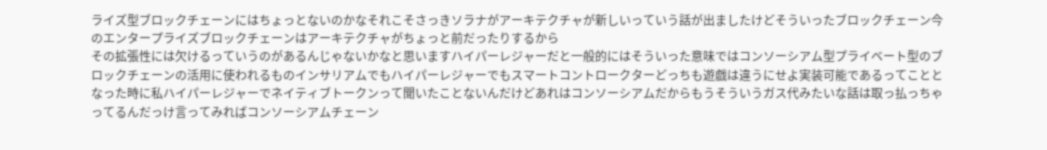ライズ型ブロックチェーンにはちょっとないのかなそれこそさっきソラナがアーキテクチャが新しいっていう話が出ましたけどそういったブロックチェーン今のエンタープライズブロックチェーンはアーキテクチャがちょっと前だったりするから
その拡張性には欠けるっていうのがあるんじゃないかなと思いますハイパーレジャーだと一般的にはそういった意味ではコンソーシアム型プライベート型のブロックチェーンの活用に使われるものインサリアムでもハイパーレジャーでもスマートコントロークターどっちも遊戯は違うにせよ実装可能であるってこととなった時に私ハイパーレジャーでネイティブトークンって聞いたことないんだけどあれはコンソーシアムだからもうそういうガス代みたいな話は取っ払っちゃってるんだっけ言ってみればコンソーシアムチェーン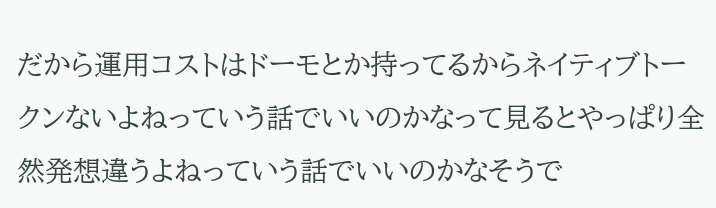だから運用コストはドーモとか持ってるからネイティブトークンないよねっていう話でいいのかなって見るとやっぱり全然発想違うよねっていう話でいいのかなそうで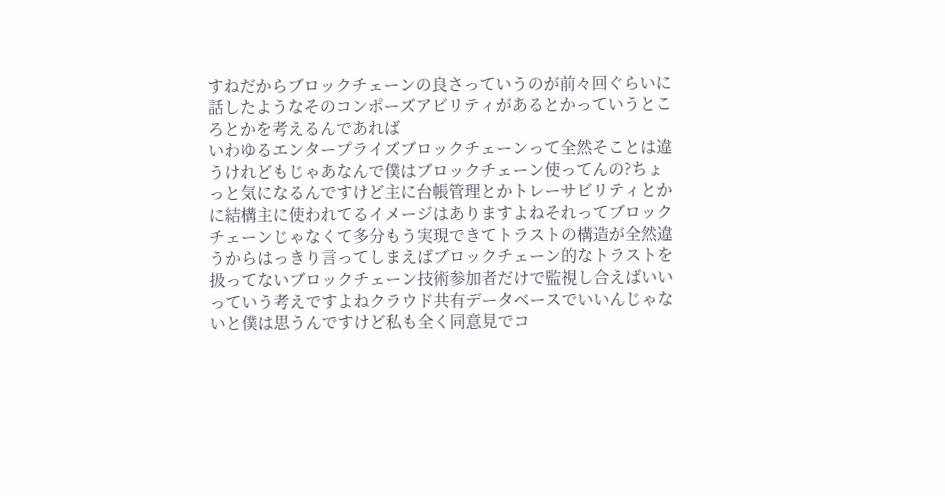すねだからブロックチェーンの良さっていうのが前々回ぐらいに話したようなそのコンポーズアビリティがあるとかっていうところとかを考えるんであれば
いわゆるエンタープライズブロックチェーンって全然そことは違うけれどもじゃあなんで僕はブロックチェーン使ってんの?ちょっと気になるんですけど主に台帳管理とかトレーサビリティとかに結構主に使われてるイメージはありますよねそれってブロックチェーンじゃなくて多分もう実現できてトラストの構造が全然違うからはっきり言ってしまえばブロックチェーン的なトラストを扱ってないブロックチェーン技術参加者だけで監視し合えばいいっていう考えですよねクラウド共有データベースでいいんじゃないと僕は思うんですけど私も全く同意見でコ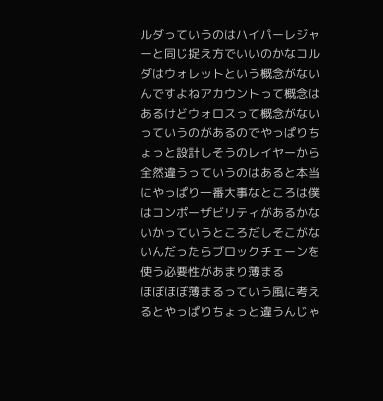ルダっていうのはハイパーレジャーと同じ捉え方でいいのかなコルダはウォレットという概念がないんですよねアカウントって概念はあるけどウォロスって概念がないっていうのがあるのでやっぱりちょっと設計しそうのレイヤーから全然違うっていうのはあると本当にやっぱり一番大事なところは僕はコンポーザビリティがあるかないかっていうところだしそこがないんだったらブロックチェーンを使う必要性があまり薄まる
ほぼほぼ薄まるっていう風に考えるとやっぱりちょっと違うんじゃ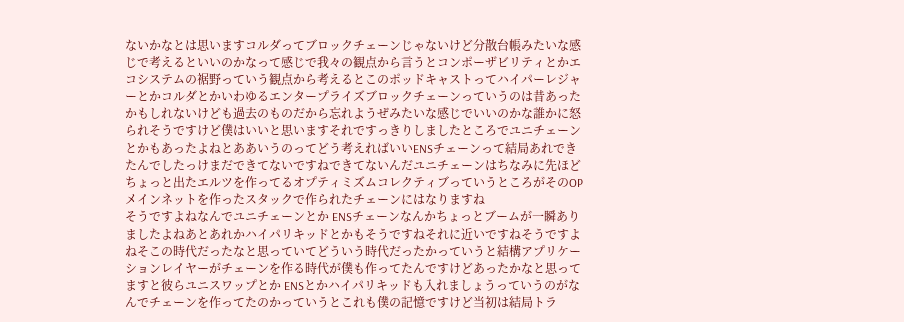ないかなとは思いますコルダってブロックチェーンじゃないけど分散台帳みたいな感じで考えるといいのかなって感じで我々の観点から言うとコンポーザビリティとかエコシステムの裾野っていう観点から考えるとこのポッドキャストってハイパーレジャーとかコルダとかいわゆるエンタープライズブロックチェーンっていうのは昔あったかもしれないけども過去のものだから忘れようぜみたいな感じでいいのかな誰かに怒られそうですけど僕はいいと思いますそれですっきりしましたところでユニチェーンとかもあったよねとああいうのってどう考えればいいENSチェーンって結局あれできたんでしたっけまだできてないですねできてないんだユニチェーンはちなみに先ほどちょっと出たエルツを作ってるオプティミズムコレクティブっていうところがそのOPメインネットを作ったスタックで作られたチェーンにはなりますね
そうですよねなんでユニチェーンとか ENSチェーンなんかちょっとブームが一瞬ありましたよねあとあれかハイパリキッドとかもそうですねそれに近いですねそうですよねそこの時代だったなと思っていてどういう時代だったかっていうと結構アプリケーションレイヤーがチェーンを作る時代が僕も作ってたんですけどあったかなと思ってますと彼らユニスワップとか ENSとかハイパリキッドも入れましょうっていうのがなんでチェーンを作ってたのかっていうとこれも僕の記憶ですけど当初は結局トラ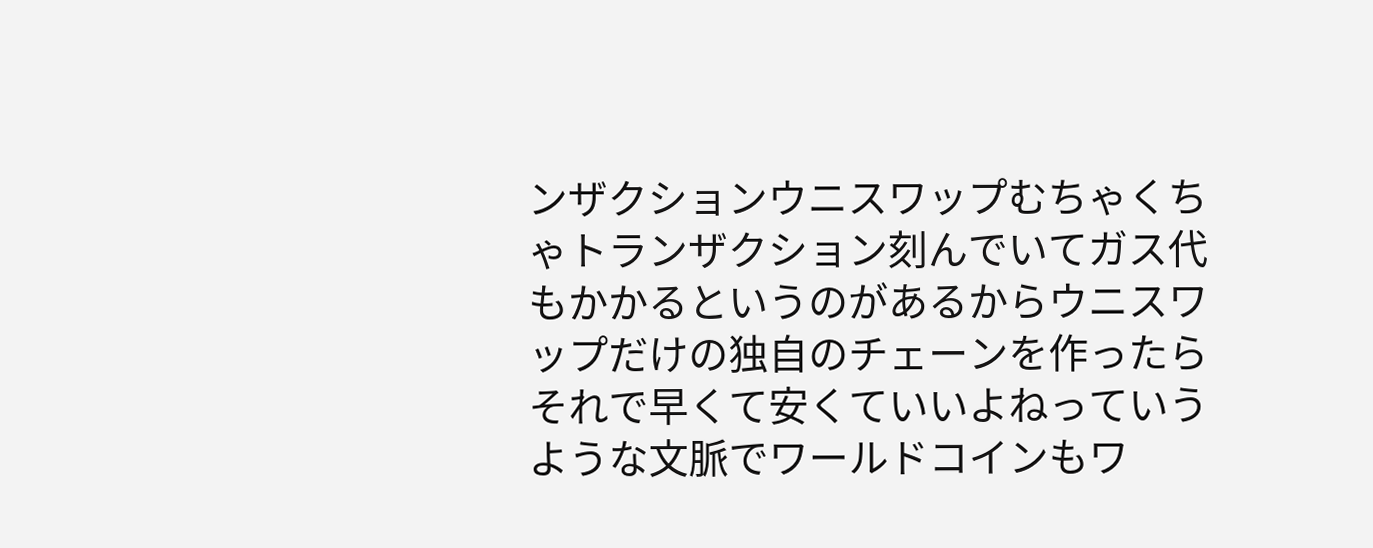ンザクションウニスワップむちゃくちゃトランザクション刻んでいてガス代もかかるというのがあるからウニスワップだけの独自のチェーンを作ったらそれで早くて安くていいよねっていうような文脈でワールドコインもワ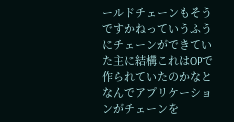ールドチェーンもそうですかねっていうふうにチェーンができていた主に結構これはOPで作られていたのかなとなんでアプリケーションがチェーンを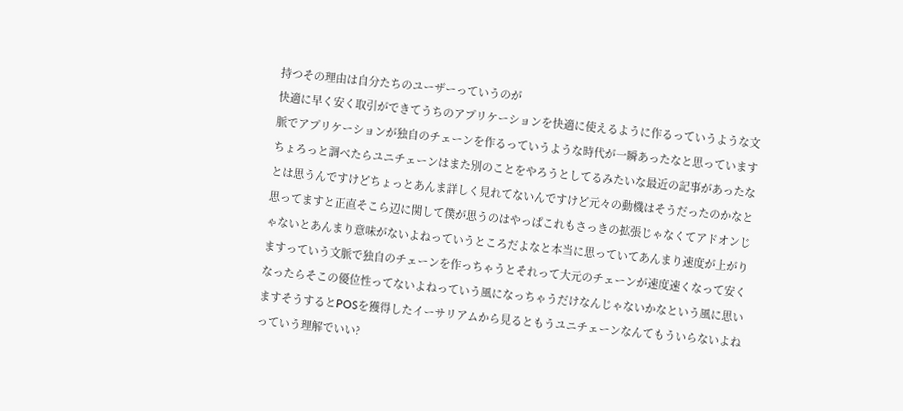持つその理由は自分たちのユーザーっていうのが
快適に早く安く取引ができてうちのアプリケーションを快適に使えるように作るっていうような文脈でアプリケーションが独自のチェーンを作るっていうような時代が一瞬あったなと思っていますちょろっと調べたらユニチェーンはまた別のことをやろうとしてるみたいな最近の記事があったなとは思うんですけどちょっとあんま詳しく見れてないんですけど元々の動機はそうだったのかなと思ってますと正直そこら辺に関して僕が思うのはやっぱこれもさっきの拡張じゃなくてアドオンじゃないとあんまり意味がないよねっていうところだよなと本当に思っていてあんまり速度が上がりますっていう文脈で独自のチェーンを作っちゃうとそれって大元のチェーンが速度速くなって安くなったらそこの優位性ってないよねっていう風になっちゃうだけなんじゃないかなという風に思いますそうするとPOSを獲得したイーサリアムから見るともうユニチェーンなんてもういらないよねっていう理解でいい?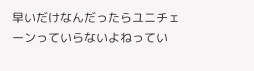早いだけなんだったらユニチェーンっていらないよねってい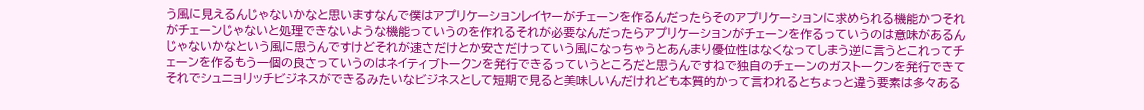う風に見えるんじゃないかなと思いますなんで僕はアプリケーションレイヤーがチェーンを作るんだったらそのアプリケーションに求められる機能かつそれがチェーンじゃないと処理できないような機能っていうのを作れるそれが必要なんだったらアプリケーションがチェーンを作るっていうのは意味があるんじゃないかなという風に思うんですけどそれが速さだけとか安さだけっていう風になっちゃうとあんまり優位性はなくなってしまう逆に言うとこれってチェーンを作るもう一個の良さっていうのはネイティブトークンを発行できるっていうところだと思うんですねで独自のチェーンのガストークンを発行できてそれでシュニョリッチビジネスができるみたいなビジネスとして短期で見ると美味しいんだけれども本質的かって言われるとちょっと違う要素は多々ある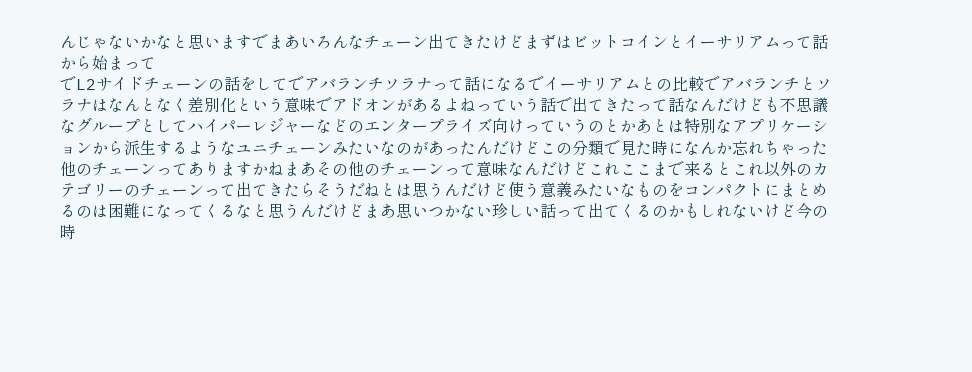んじゃないかなと思いますでまあいろんなチェーン出てきたけどまずはビットコインとイーサリアムって話から始まって
でL2サイドチェーンの話をしてでアバランチソラナって話になるでイーサリアムとの比較でアバランチとソラナはなんとなく差別化という意味でアドオンがあるよねっていう話で出てきたって話なんだけども不思議なグループとしてハイパーレジャーなどのエンタープライズ向けっていうのとかあとは特別なアプリケーションから派生するようなユニチェーンみたいなのがあったんだけどこの分類で見た時になんか忘れちゃった他のチェーンってありますかねまあその他のチェーンって意味なんだけどこれここまで来るとこれ以外のカテゴリーのチェーンって出てきたらそうだねとは思うんだけど使う意義みたいなものをコンパクトにまとめるのは困難になってくるなと思うんだけどまあ思いつかない珍しい話って出てくるのかもしれないけど今の時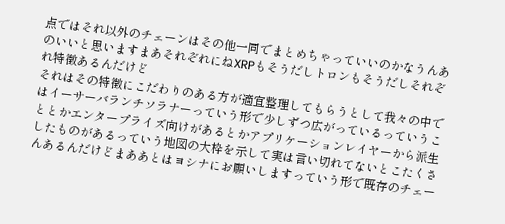点ではそれ以外のチェーンはその他一同でまとめちゃっていいのかなうんあのいいと思いますまあそれぞれにねXRPもそうだしトロンもそうだしそれぞれ特徴あるんだけど
それはその特徴にこだわりのある方が適宜整理してもらうとして我々の中ではイーサーバランチソラナーっていう形で少しずつ広がっているっていうこととかエンタープライズ向けがあるとかアプリケーションレイヤーから派生したものがあるっていう地図の大枠を示して実は言い切れてないとこたくさんあるんだけどまああとはヨシナにお願いしますっていう形で既存のチェー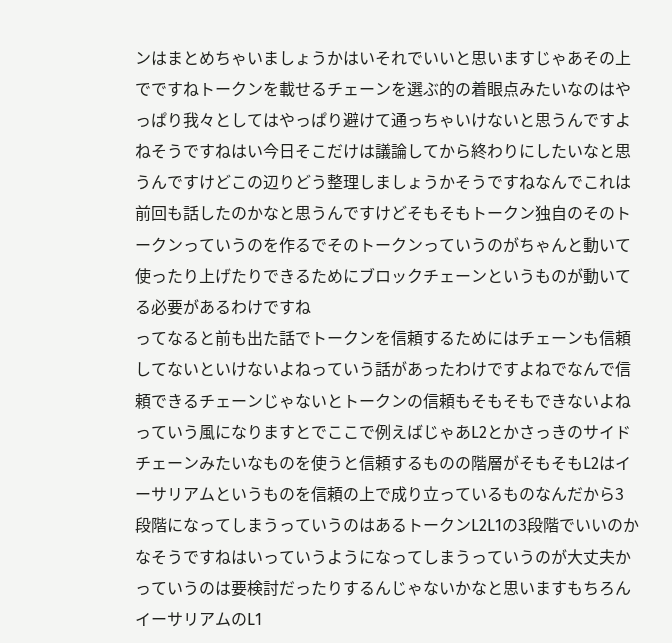ンはまとめちゃいましょうかはいそれでいいと思いますじゃあその上でですねトークンを載せるチェーンを選ぶ的の着眼点みたいなのはやっぱり我々としてはやっぱり避けて通っちゃいけないと思うんですよねそうですねはい今日そこだけは議論してから終わりにしたいなと思うんですけどこの辺りどう整理しましょうかそうですねなんでこれは前回も話したのかなと思うんですけどそもそもトークン独自のそのトークンっていうのを作るでそのトークンっていうのがちゃんと動いて使ったり上げたりできるためにブロックチェーンというものが動いてる必要があるわけですね
ってなると前も出た話でトークンを信頼するためにはチェーンも信頼してないといけないよねっていう話があったわけですよねでなんで信頼できるチェーンじゃないとトークンの信頼もそもそもできないよねっていう風になりますとでここで例えばじゃあL2とかさっきのサイドチェーンみたいなものを使うと信頼するものの階層がそもそもL2はイーサリアムというものを信頼の上で成り立っているものなんだから3段階になってしまうっていうのはあるトークンL2L1の3段階でいいのかなそうですねはいっていうようになってしまうっていうのが大丈夫かっていうのは要検討だったりするんじゃないかなと思いますもちろんイーサリアムのL1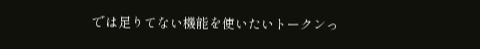では足りてない機能を使いたいトークンっ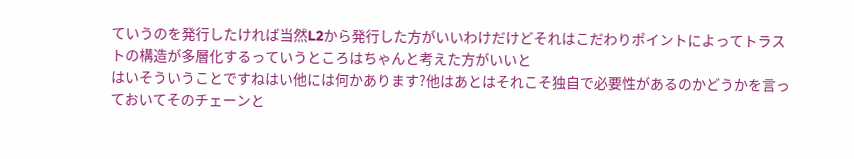ていうのを発行したければ当然L2から発行した方がいいわけだけどそれはこだわりポイントによってトラストの構造が多層化するっていうところはちゃんと考えた方がいいと
はいそういうことですねはい他には何かあります?他はあとはそれこそ独自で必要性があるのかどうかを言っておいてそのチェーンと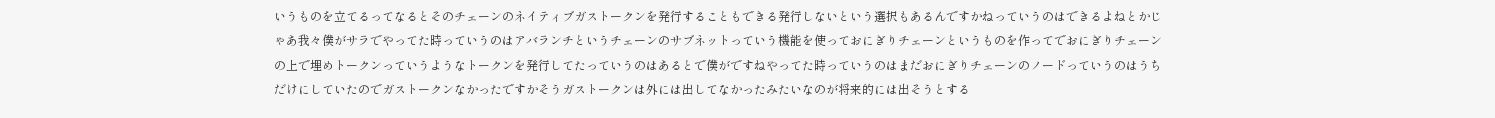いうものを立てるってなるとそのチェーンのネイティブガストークンを発行することもできる発行しないという選択もあるんですかねっていうのはできるよねとかじゃあ我々僕がサラでやってた時っていうのはアバランチというチェーンのサブネットっていう機能を使っておにぎりチェーンというものを作ってでおにぎりチェーンの上で埋めトークンっていうようなトークンを発行してたっていうのはあるとで僕がですねやってた時っていうのはまだおにぎりチェーンのノードっていうのはうちだけにしていたのでガストークンなかったですかそうガストークンは外には出してなかったみたいなのが将来的には出そうとする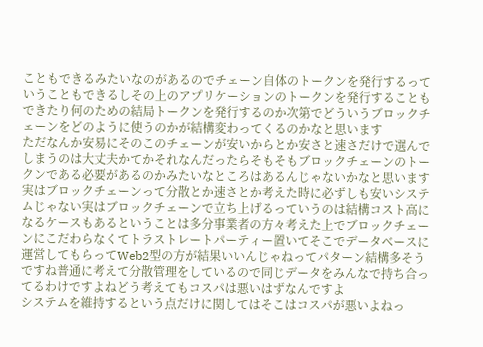こともできるみたいなのがあるのでチェーン自体のトークンを発行するっていうこともできるしその上のアプリケーションのトークンを発行することもできたり何のための結局トークンを発行するのか次第でどういうブロックチェーンをどのように使うのかが結構変わってくるのかなと思います
ただなんか安易にそのこのチェーンが安いからとか安さと速さだけで選んでしまうのは大丈夫かてかそれなんだったらそもそもブロックチェーンのトークンである必要があるのかみたいなところはあるんじゃないかなと思います実はブロックチェーンって分散とか速さとか考えた時に必ずしも安いシステムじゃない実はブロックチェーンで立ち上げるっていうのは結構コスト高になるケースもあるということは多分事業者の方々考えた上でブロックチェーンにこだわらなくてトラストレートパーティー置いてそこでデータベースに運営してもらってWeb2型の方が結果いいんじゃねってパターン結構多そうですね普通に考えて分散管理をしているので同じデータをみんなで持ち合ってるわけですよねどう考えてもコスパは悪いはずなんですよ
システムを維持するという点だけに関してはそこはコスパが悪いよねっ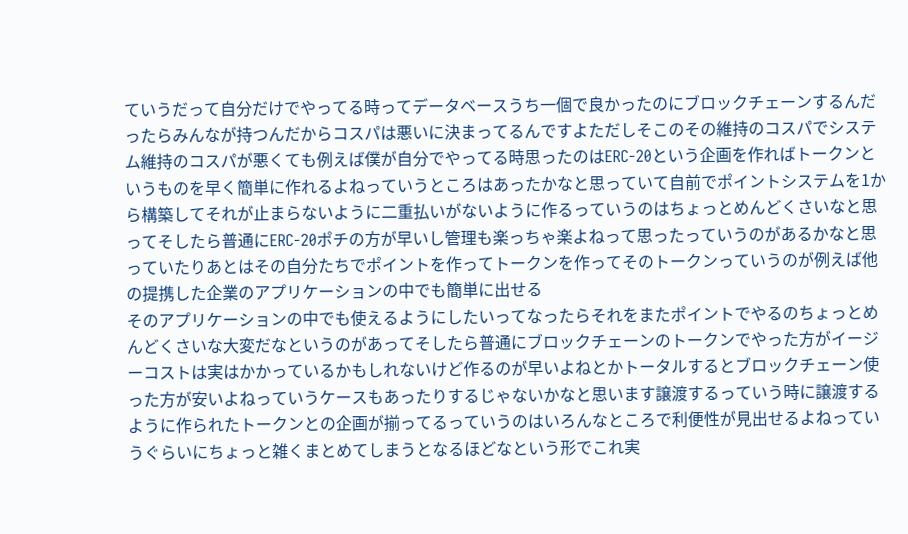ていうだって自分だけでやってる時ってデータベースうち一個で良かったのにブロックチェーンするんだったらみんなが持つんだからコスパは悪いに決まってるんですよただしそこのその維持のコスパでシステム維持のコスパが悪くても例えば僕が自分でやってる時思ったのはERC-20という企画を作ればトークンというものを早く簡単に作れるよねっていうところはあったかなと思っていて自前でポイントシステムを1から構築してそれが止まらないように二重払いがないように作るっていうのはちょっとめんどくさいなと思ってそしたら普通にERC-20ポチの方が早いし管理も楽っちゃ楽よねって思ったっていうのがあるかなと思っていたりあとはその自分たちでポイントを作ってトークンを作ってそのトークンっていうのが例えば他の提携した企業のアプリケーションの中でも簡単に出せる
そのアプリケーションの中でも使えるようにしたいってなったらそれをまたポイントでやるのちょっとめんどくさいな大変だなというのがあってそしたら普通にブロックチェーンのトークンでやった方がイージーコストは実はかかっているかもしれないけど作るのが早いよねとかトータルするとブロックチェーン使った方が安いよねっていうケースもあったりするじゃないかなと思います譲渡するっていう時に譲渡するように作られたトークンとの企画が揃ってるっていうのはいろんなところで利便性が見出せるよねっていうぐらいにちょっと雑くまとめてしまうとなるほどなという形でこれ実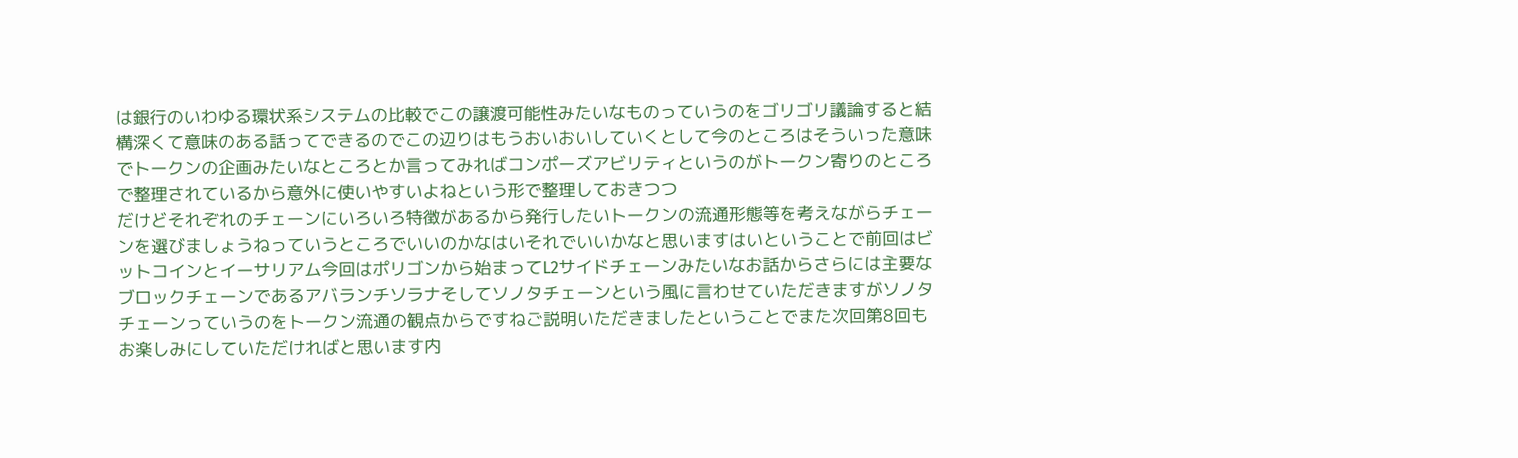は銀行のいわゆる環状系システムの比較でこの譲渡可能性みたいなものっていうのをゴリゴリ議論すると結構深くて意味のある話ってできるのでこの辺りはもうおいおいしていくとして今のところはそういった意味でトークンの企画みたいなところとか言ってみればコンポーズアビリティというのがトークン寄りのところで整理されているから意外に使いやすいよねという形で整理しておきつつ
だけどそれぞれのチェーンにいろいろ特徴があるから発行したいトークンの流通形態等を考えながらチェーンを選びましょうねっていうところでいいのかなはいそれでいいかなと思いますはいということで前回はビットコインとイーサリアム今回はポリゴンから始まってL2サイドチェーンみたいなお話からさらには主要なブロックチェーンであるアバランチソラナそしてソノタチェーンという風に言わせていただきますがソノタチェーンっていうのをトークン流通の観点からですねご説明いただきましたということでまた次回第8回もお楽しみにしていただければと思います内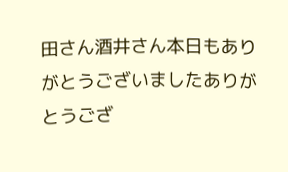田さん酒井さん本日もありがとうございましたありがとうござ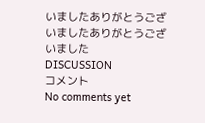いましたありがとうございましたありがとうございました
DISCUSSION
コメント
No comments yet